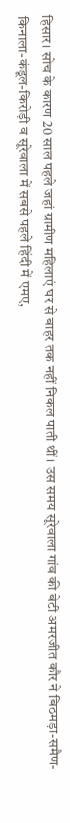हिसार। सोच के कारण 20 साल पहले जहां ग्रामीण महिलाएं घर से बाहर तक नहीं निकल पाती थीं। उस समय सूरेवाला गांव की बेटी अमरजीत कौर ने बिठमड़ा-समैण-किनाला-कंडूल-किरोड़ी व सूरेवाला में सबसे पहले हिंदी में एमए,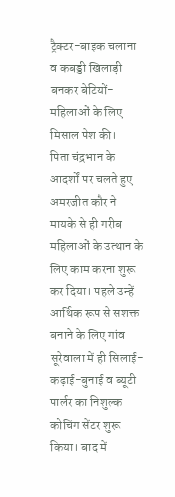ट्रैक्टर-बाइक चलाना व कबड्डी खिलाड़ी बनकर बेटियों-महिलाओं के लिए मिसाल पेश की।
पिता चंद्रभान के आदर्शों पर चलते हुए अमरजीत कौर ने मायके से ही गरीब महिलाओं के उत्थान के लिए काम करना शुरू कर दिया। पहले उन्हें आर्थिक रूप से सशक्त बनाने के लिए गांव सूरेवाला में ही सिलाई-कढ़ाई-बुनाई व ब्यूटी पार्लर का निशुल्क कोचिंग सेंटर शुरू किया। बाद में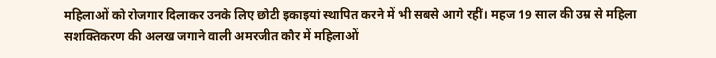महिलाओं को रोजगार दिलाकर उनके लिए छोटी इकाइयां स्थापित करने में भी सबसे आगे रहीं। महज 19 साल की उम्र से महिला सशक्तिकरण की अलख जगाने वाली अमरजीत कौर में महिलाओं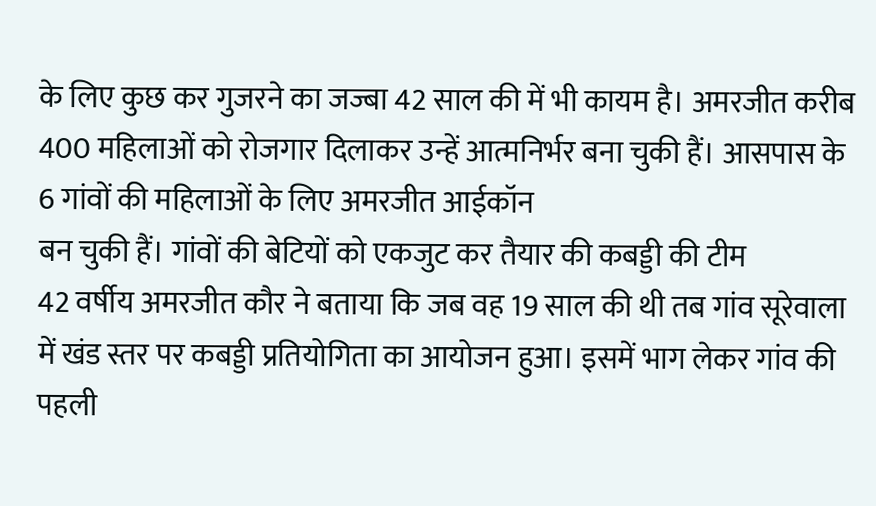के लिए कुछ कर गुजरने का जज्बा 42 साल की में भी कायम है। अमरजीत करीब 400 महिलाओं को रोजगार दिलाकर उन्हें आत्मनिर्भर बना चुकी हैं। आसपास के 6 गांवों की महिलाओं के लिए अमरजीत आईकॉन
बन चुकी हैं। गांवों की बेटियों को एकजुट कर तैयार की कबड्डी की टीम
42 वर्षीय अमरजीत कौर ने बताया कि जब वह 19 साल की थी तब गांव सूरेवाला में खंड स्तर पर कबड्डी प्रतियोगिता का आयोजन हुआ। इसमें भाग लेकर गांव की पहली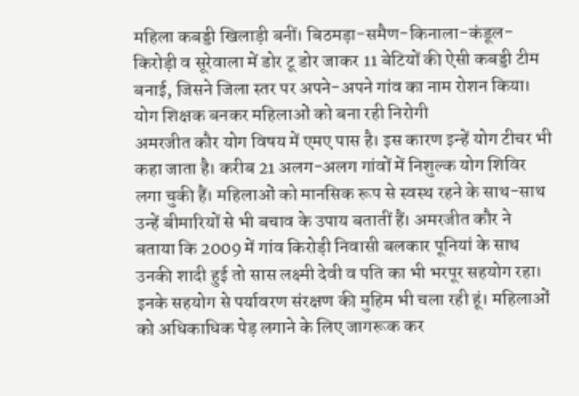महिला कबड्डी खिलाड़ी बनीं। बिठमड़ा-समैण-किनाला-कंडूल-किरोड़ी व सूरेवाला में डोर टू डोर जाकर 11 बेटियों की ऐसी कबड्डी टीम बनाई, जिसने जिला स्तर पर अपने-अपने गांव का नाम रोशन किया।
योग शिक्षक बनकर महिलाओं को बना रही निरोगी
अमरजीत कौर योग विषय में एमए पास है। इस कारण इन्हें योग टीचर भी कहा जाता है। करीब 21 अलग-अलग गांवों में निशुल्क योग शिविर लगा चुकी हैं। महिलाओं को मानसिक रूप से स्वस्थ रहने के साथ-साथ उन्हें बीमारियों से भी बचाव के उपाय बतातीं हैं। अमरजीत कौर ने बताया कि 2009 में गांव किरोड़ी निवासी बलकार पूनियां के साथ उनकी शादी हुई तो सास लक्ष्मी देवी व पति का भी भरपूर सहयोग रहा। इनके सहयोग से पर्यावरण संरक्षण की मुहिम भी चला रही हूं। महिलाओं को अधिकाधिक पेड़ लगाने के लिए जागरूक कर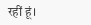रहीं हूं।